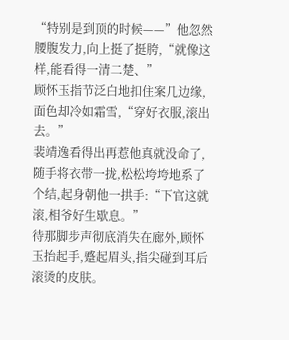“特别是到顶的时候——”他忽然腰腹发力,向上挺了挺胯,“就像这样,能看得一清二楚、”
顾怀玉指节泛白地扣住案几边缘,面色却冷如霜雪,“穿好衣服,滚出去。”
裴靖逸看得出再惹他真就没命了,随手将衣带一拢,松松垮垮地系了个结,起身朝他一拱手:“下官这就滚,相爷好生歇息。”
待那脚步声彻底消失在廊外,顾怀玉抬起手,蹙起眉头,指尖碰到耳后滚烫的皮肤。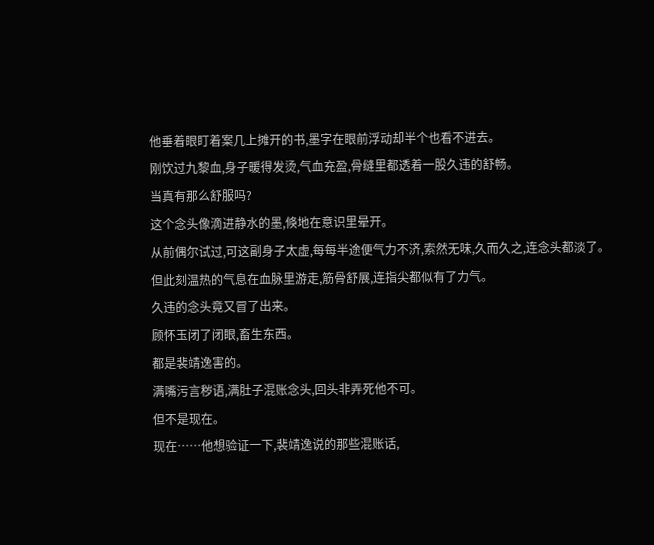他垂着眼盯着案几上摊开的书,墨字在眼前浮动却半个也看不进去。
刚饮过九黎血,身子暖得发烫,气血充盈,骨缝里都透着一股久违的舒畅。
当真有那么舒服吗?
这个念头像滴进静水的墨,倏地在意识里晕开。
从前偶尔试过,可这副身子太虚,每每半途便气力不济,索然无味,久而久之,连念头都淡了。
但此刻温热的气息在血脉里游走,筋骨舒展,连指尖都似有了力气。
久违的念头竟又冒了出来。
顾怀玉闭了闭眼,畜生东西。
都是裴靖逸害的。
满嘴污言秽语,满肚子混账念头,回头非弄死他不可。
但不是现在。
现在……他想验证一下,裴靖逸说的那些混账话,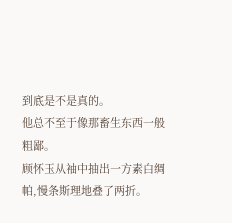到底是不是真的。
他总不至于像那畜生东西一般粗鄙。
顾怀玉从袖中抽出一方素白绸帕,慢条斯理地叠了两折。